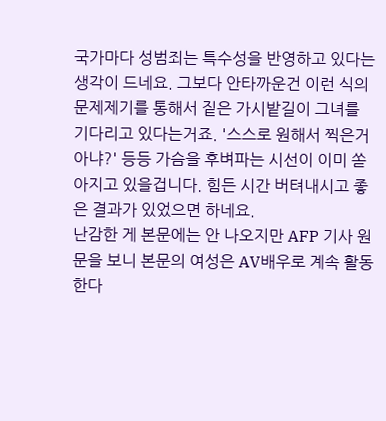국가마다 성범죄는 특수성을 반영하고 있다는 생각이 드네요. 그보다 안타까운건 이런 식의 문제제기를 통해서 짙은 가시밭길이 그녀를 기다리고 있다는거죠. '스스로 원해서 찍은거 아냐?' 등등 가슴을 후벼파는 시선이 이미 쏟아지고 있을겁니다. 힘든 시간 버텨내시고 좋은 결과가 있었으면 하네요.
난감한 게 본문에는 안 나오지만 AFP 기사 원문을 보니 본문의 여성은 AV배우로 계속 활동한다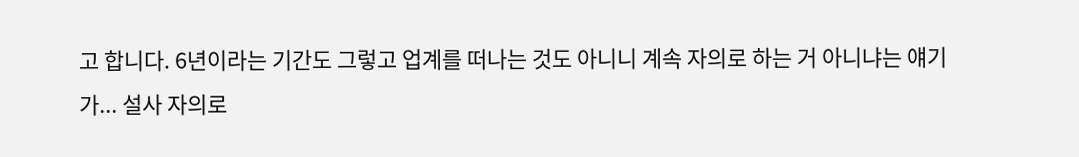고 합니다. 6년이라는 기간도 그렇고 업계를 떠나는 것도 아니니 계속 자의로 하는 거 아니냐는 얘기가... 설사 자의로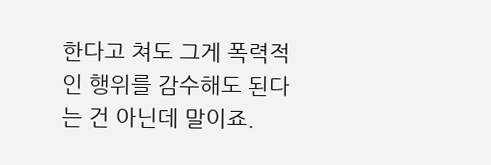한다고 쳐도 그게 폭력적인 행위를 감수해도 된다는 건 아닌데 말이죠.